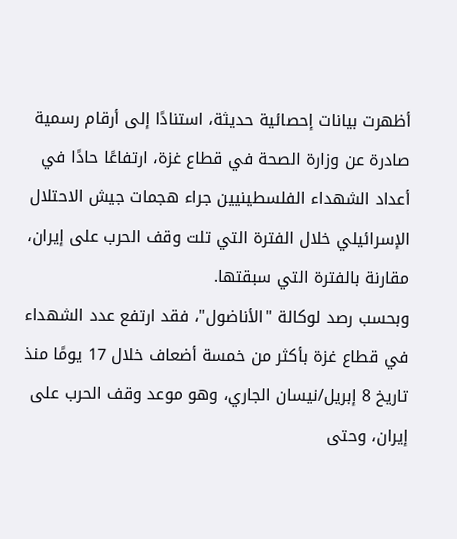أظهرت بيانات إحصائية حديثة، استنادًا إلى أرقام رسمية صادرة عن وزارة الصحة في قطاع غزة، ارتفاعًا حادًا في أعداد الشهداء الفلسطينيين جراء هجمات جيش الاحتلال الإسرائيلي خلال الفترة التي تلت وقف الحرب على إيران، مقارنة بالفترة التي سبقتها.
وبحسب رصد لوكالة "الأناضول"، فقد ارتفع عدد الشهداء في قطاع غزة بأكثر من خمسة أضعاف خلال 17 يومًا منذ تاريخ 8 إبريل/نيسان الجاري، وهو موعد وقف الحرب على إيران، وحتى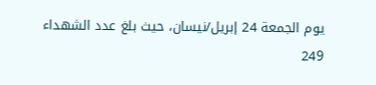يوم الجمعة 24 إبريل/نيسان، حيث بلغ عدد الشهداء 249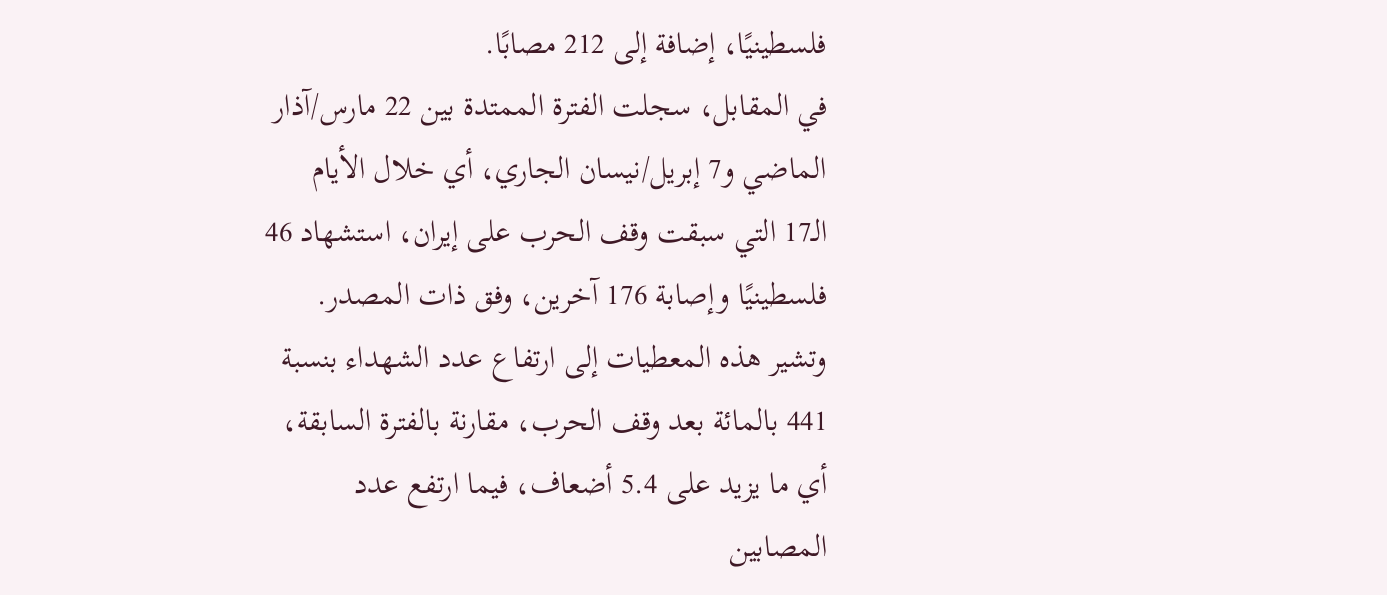فلسطينيًا، إضافة إلى 212 مصابًا.
في المقابل، سجلت الفترة الممتدة بين 22 مارس/آذار الماضي و7 إبريل/نيسان الجاري، أي خلال الأيام الـ17 التي سبقت وقف الحرب على إيران، استشهاد 46 فلسطينيًا وإصابة 176 آخرين، وفق ذات المصدر.
وتشير هذه المعطيات إلى ارتفاع عدد الشهداء بنسبة 441 بالمائة بعد وقف الحرب، مقارنة بالفترة السابقة، أي ما يزيد على 5.4 أضعاف، فيما ارتفع عدد المصابين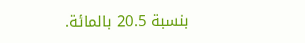بنسبة 20.5 بالمائة.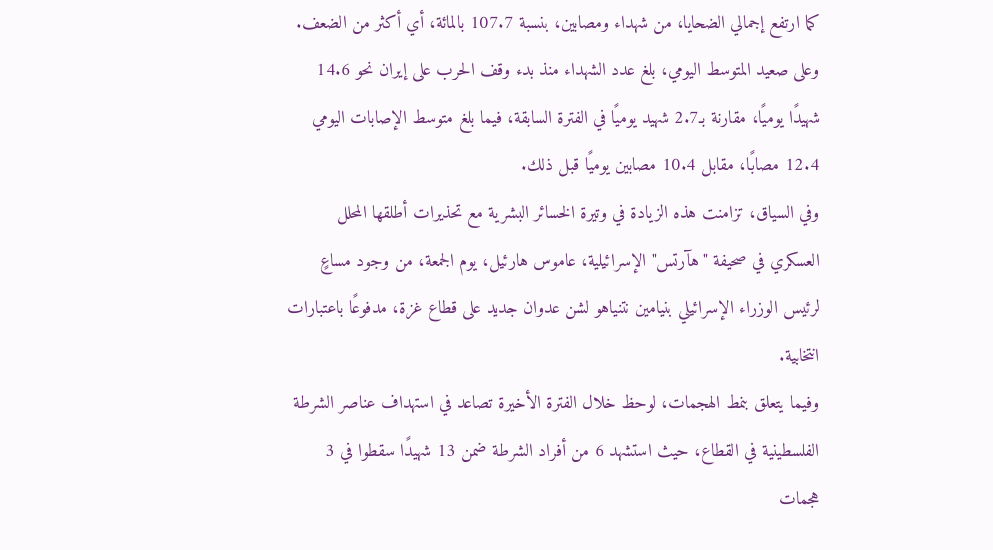كما ارتفع إجمالي الضحايا، من شهداء ومصابين، بنسبة 107.7 بالمائة، أي أكثر من الضعف.
وعلى صعيد المتوسط اليومي، بلغ عدد الشهداء منذ بدء وقف الحرب على إيران نحو 14.6 شهيدًا يوميًا، مقارنة بـ2.7 شهيد يوميًا في الفترة السابقة، فيما بلغ متوسط الإصابات اليومي 12.4 مصابًا، مقابل 10.4 مصابين يوميًا قبل ذلك.
وفي السياق، تزامنت هذه الزيادة في وتيرة الخسائر البشرية مع تحذيرات أطلقها المحلل العسكري في صحيفة "هآرتس" الإسرائيلية، عاموس هارئيل، يوم الجمعة، من وجود مساعٍ لرئيس الوزراء الإسرائيلي بنيامين نتنياهو لشن عدوان جديد على قطاع غزة، مدفوعًا باعتبارات انتخابية.
وفيما يتعلق بنمط الهجمات، لوحظ خلال الفترة الأخيرة تصاعد في استهداف عناصر الشرطة الفلسطينية في القطاع، حيث استشهد 6 من أفراد الشرطة ضمن 13 شهيدًا سقطوا في 3 هجمات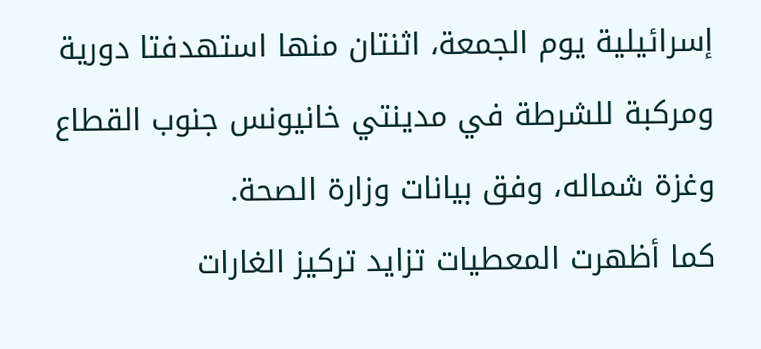إسرائيلية يوم الجمعة، اثنتان منها استهدفتا دورية ومركبة للشرطة في مدينتي خانيونس جنوب القطاع وغزة شماله، وفق بيانات وزارة الصحة.
كما أظهرت المعطيات تزايد تركيز الغارات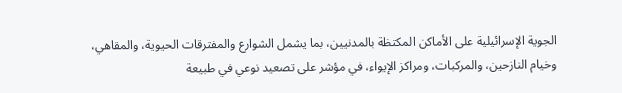الجوية الإسرائيلية على الأماكن المكتظة بالمدنيين، بما يشمل الشوارع والمفترقات الحيوية، والمقاهي، وخيام النازحين، والمركبات، ومراكز الإيواء، في مؤشر على تصعيد نوعي في طبيعة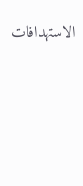الاستهدافات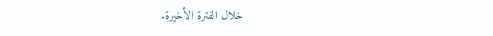خلال الفترة الأخيرة.